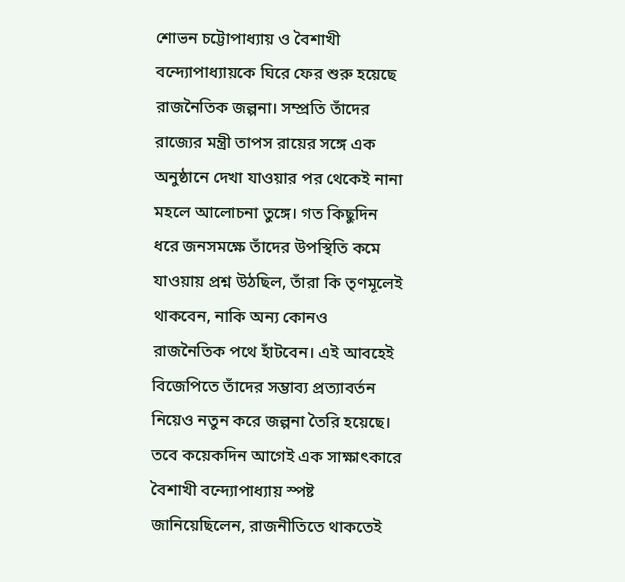শোভন চট্টোপাধ্যায় ও বৈশাখী বন্দ্যোপাধ্যায়কে ঘিরে ফের শুরু হয়েছে রাজনৈতিক জল্পনা। সম্প্রতি তাঁদের রাজ্যের মন্ত্রী তাপস রায়ের সঙ্গে এক অনুষ্ঠানে দেখা যাওয়ার পর থেকেই নানা মহলে আলোচনা তুঙ্গে। গত কিছুদিন ধরে জনসমক্ষে তাঁদের উপস্থিতি কমে যাওয়ায় প্রশ্ন উঠছিল, তাঁরা কি তৃণমূলেই থাকবেন, নাকি অন্য কোনও রাজনৈতিক পথে হাঁটবেন। এই আবহেই বিজেপিতে তাঁদের সম্ভাব্য প্রত্যাবর্তন নিয়েও নতুন করে জল্পনা তৈরি হয়েছে।
তবে কয়েকদিন আগেই এক সাক্ষাৎকারে বৈশাখী বন্দ্যোপাধ্যায় স্পষ্ট জানিয়েছিলেন, রাজনীতিতে থাকতেই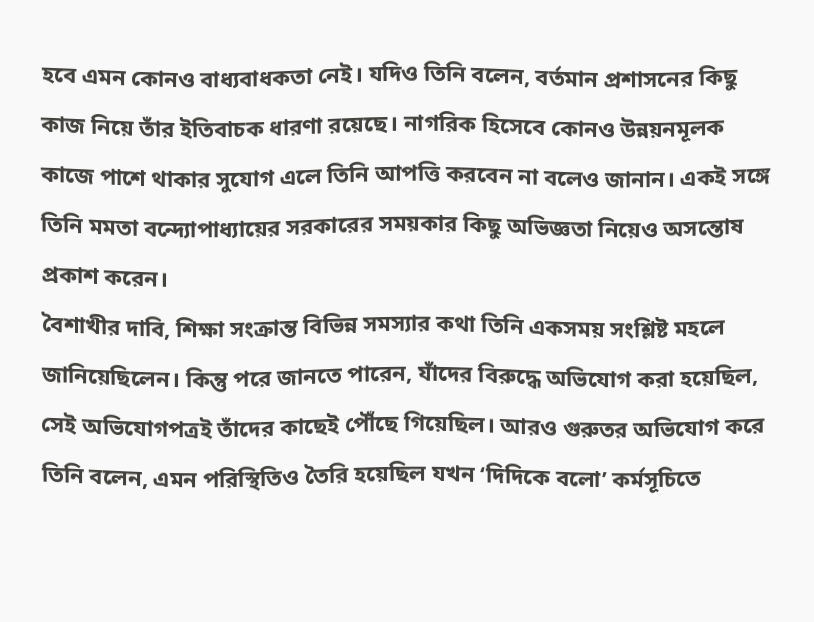হবে এমন কোনও বাধ্যবাধকতা নেই। যদিও তিনি বলেন, বর্তমান প্রশাসনের কিছু কাজ নিয়ে তাঁর ইতিবাচক ধারণা রয়েছে। নাগরিক হিসেবে কোনও উন্নয়নমূলক কাজে পাশে থাকার সুযোগ এলে তিনি আপত্তি করবেন না বলেও জানান। একই সঙ্গে তিনি মমতা বন্দ্যোপাধ্যায়ের সরকারের সময়কার কিছু অভিজ্ঞতা নিয়েও অসন্তোষ প্রকাশ করেন।
বৈশাখীর দাবি, শিক্ষা সংক্রান্ত বিভিন্ন সমস্যার কথা তিনি একসময় সংশ্লিষ্ট মহলে জানিয়েছিলেন। কিন্তু পরে জানতে পারেন, যাঁদের বিরুদ্ধে অভিযোগ করা হয়েছিল, সেই অভিযোগপত্রই তাঁদের কাছেই পৌঁছে গিয়েছিল। আরও গুরুতর অভিযোগ করে তিনি বলেন, এমন পরিস্থিতিও তৈরি হয়েছিল যখন ‘দিদিকে বলো’ কর্মসূচিতে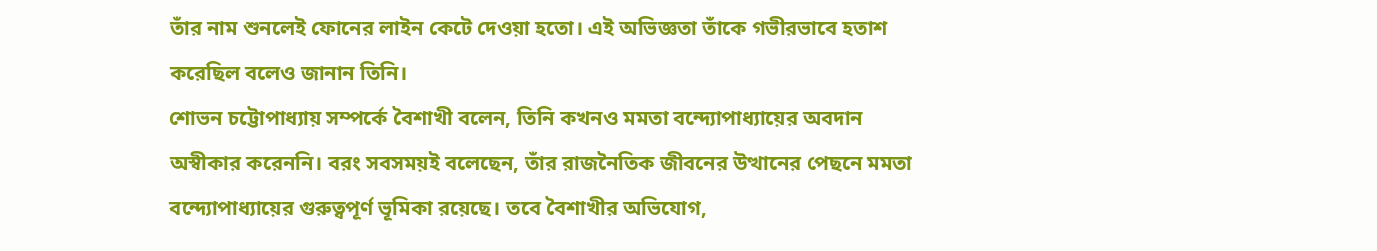তাঁর নাম শুনলেই ফোনের লাইন কেটে দেওয়া হতো। এই অভিজ্ঞতা তাঁকে গভীরভাবে হতাশ করেছিল বলেও জানান তিনি।
শোভন চট্টোপাধ্যায় সম্পর্কে বৈশাখী বলেন, তিনি কখনও মমতা বন্দ্যোপাধ্যায়ের অবদান অস্বীকার করেননি। বরং সবসময়ই বলেছেন, তাঁর রাজনৈতিক জীবনের উত্থানের পেছনে মমতা বন্দ্যোপাধ্যায়ের গুরুত্বপূর্ণ ভূমিকা রয়েছে। তবে বৈশাখীর অভিযোগ,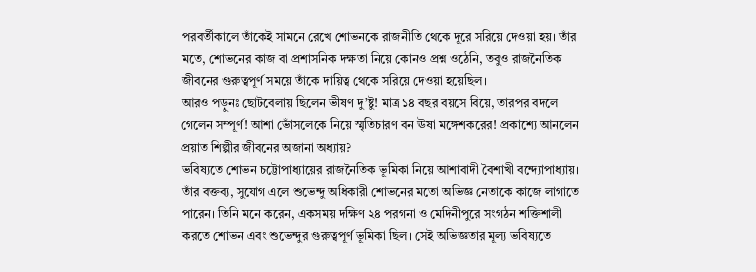পরবর্তীকালে তাঁকেই সামনে রেখে শোভনকে রাজনীতি থেকে দূরে সরিয়ে দেওয়া হয়। তাঁর মতে, শোভনের কাজ বা প্রশাসনিক দক্ষতা নিয়ে কোনও প্রশ্ন ওঠেনি, তবুও রাজনৈতিক জীবনের গুরুত্বপূর্ণ সময়ে তাঁকে দায়িত্ব থেকে সরিয়ে দেওয়া হয়েছিল।
আরও পড়ুনঃ ছোটবেলায় ছিলেন ভীষণ দু’ষ্টু! মাত্র ১৪ বছর বয়সে বিয়ে, তারপর বদলে গেলেন সম্পূর্ণ! আশা ভোঁসলেকে নিয়ে স্মৃতিচারণ বন ঊষা মঙ্গেশকরের! প্রকাশ্যে আনলেন প্রয়াত শিল্পীর জীবনের অজানা অধ্যায়?
ভবিষ্যতে শোভন চট্টোপাধ্যায়ের রাজনৈতিক ভূমিকা নিয়ে আশাবাদী বৈশাখী বন্দ্যোপাধ্যায়। তাঁর বক্তব্য, সুযোগ এলে শুভেন্দু অধিকারী শোভনের মতো অভিজ্ঞ নেতাকে কাজে লাগাতে পারেন। তিনি মনে করেন, একসময় দক্ষিণ ২৪ পরগনা ও মেদিনীপুরে সংগঠন শক্তিশালী করতে শোভন এবং শুভেন্দুর গুরুত্বপূর্ণ ভূমিকা ছিল। সেই অভিজ্ঞতার মূল্য ভবিষ্যতে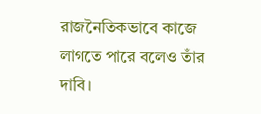রাজনৈতিকভাবে কাজে লাগতে পারে বলেও তাঁর দাবি।